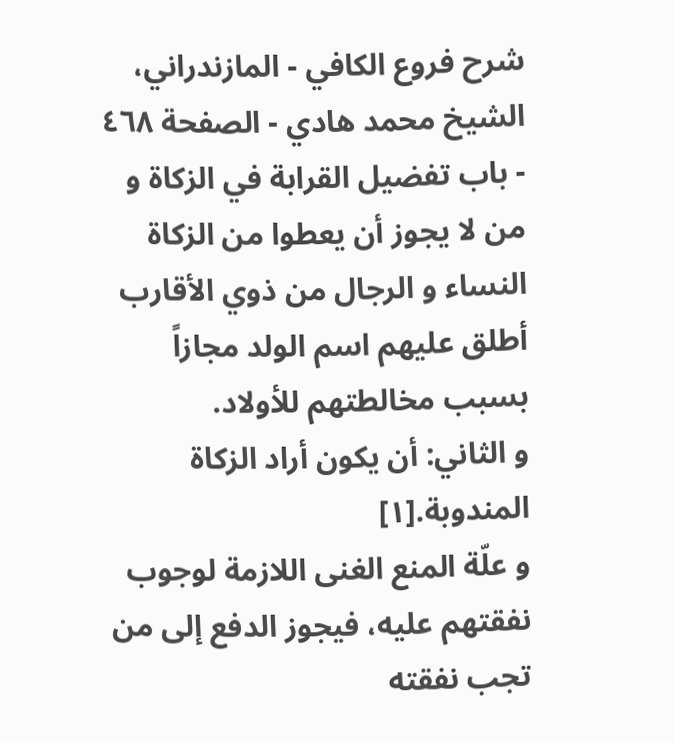شرح فروع الكافي - المازندراني، الشيخ محمد هادي - الصفحة ٤٦٨ - باب تفضيل القرابة في الزكاة و من لا يجوز أن يعطوا من الزكاة
النساء و الرجال من ذوي الأقارب أطلق عليهم اسم الولد مجازاً بسبب مخالطتهم للأولاد.
و الثاني: أن يكون أراد الزكاة المندوبة.[١]
و علّة المنع الغنى اللازمة لوجوب نفقتهم عليه، فيجوز الدفع إلى من تجب نفقته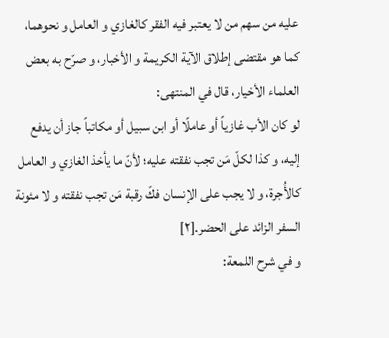عليه من سهم من لا يعتبر فيه الفقر كالغازي و العامل و نحوهما، كما هو مقتضى إطلاق الآية الكريمة و الأخبار، و صرّح به بعض العلماء الأخيار، قال في المنتهى:
لو كان الأب غازياً أو عاملًا أو ابن سبيل أو مكاتباً جاز أن يدفع إليه، و كذا لكلّ مَن تجب نفقته عليه؛ لأنّ ما يأخذ الغازي و العامل كالأُجرة، و لا يجب على الإنسان فكّ رقبة مَن تجب نفقته و لا مئونة السفر الزائد على الحضر.[٢]
و في شرح اللمعة: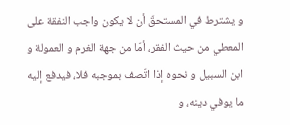و يشترط في المستحقّ أن لا يكون واجب النفقة على المعطي من حيث الفقر، أمّا من جهة الغرم و العمولة و ابن السبيل و نحوه إذا اتّصف بموجبه فلا، فيدفع إليه ما يوفي دينه، و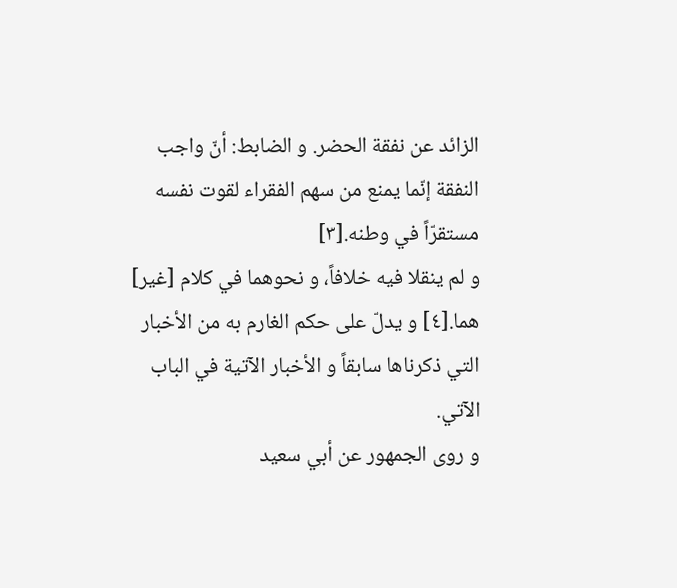الزائد عن نفقة الحضر. و الضابط: أنّ واجب النفقة إنّما يمنع من سهم الفقراء لقوت نفسه مستقرّاً في وطنه.[٣]
و لم ينقلا فيه خلافاً، و نحوهما في كلام [غير] هما.[٤] و يدلّ على حكم الغارم به من الأخبار التي ذكرناها سابقاً و الأخبار الآتية في الباب الآتي.
و روى الجمهور عن أبي سعيد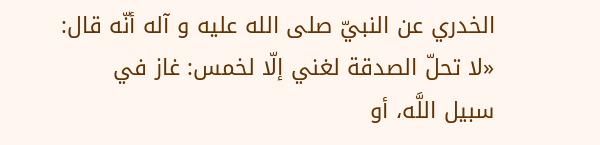الخدري عن النبيّ صلى الله عليه و آله أنّه قال: «لا تحلّ الصدقة لغني إلّا لخمس: غاز في سبيل اللَّه، أو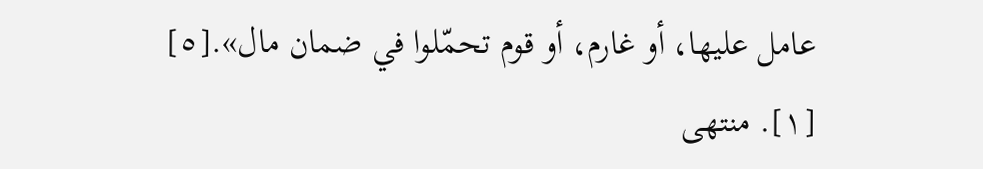عامل عليها، أو غارم، أو قوم تحمّلوا في ضمان مال».[٥]
[١]. منتهى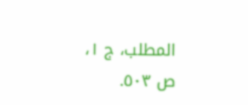المطلب، ج ١، ص ٥٠٣.